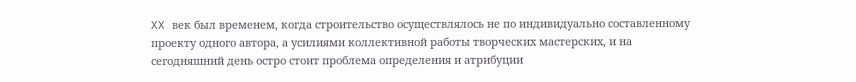XX век был временем, когда строительство осуществлялось не по индивидуально составленному проекту одного автора, а усилиями коллективной работы творческих мастерских, и на сегодняшний день остро стоит проблема определения и атрибуции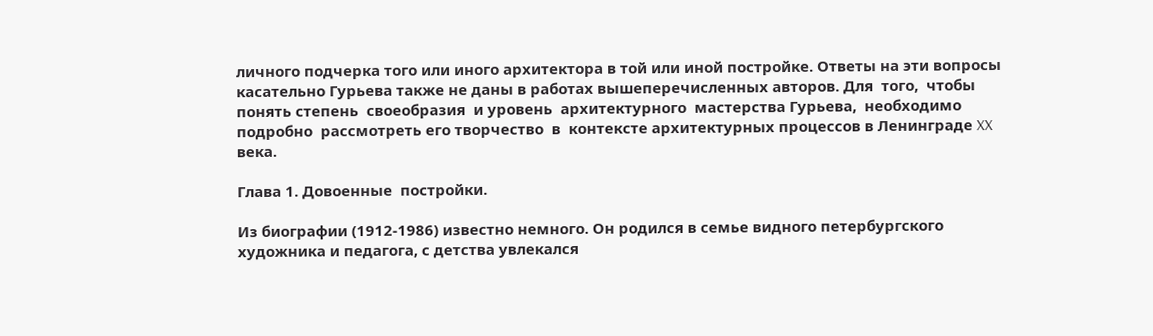личного подчерка того или иного архитектора в той или иной постройке. Ответы на эти вопросы касательно Гурьева также не даны в работах вышеперечисленных авторов. Для  того,  чтобы  понять степень  своеобразия  и уровень  архитектурного  мастерства Гурьева,  необходимо  подробно  рассмотреть его творчество  в  контексте архитектурных процессов в Ленинграде XX века.

Глава 1. Довоенные  постройки.

Из биографии (1912-1986) известно немного. Он родился в семье видного петербургского художника и педагога, с детства увлекался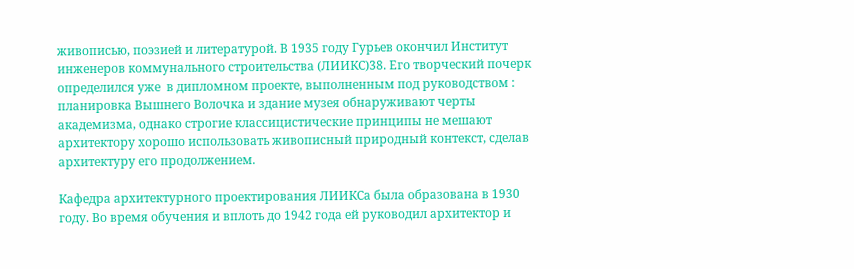живописью, поэзией и литературой. В 1935 году Гурьев окончил Институт инженеров коммунального строительства (ЛИИКС)38. Его творческий почерк определился уже  в дипломном проекте, выполненным под руководством : планировка Вышнего Волочка и здание музея обнаруживают черты академизма, однако строгие классицистические принципы не мешают архитектору хорошо использовать живописный природный контекст, сделав архитектуру его продолжением.

Кафедра архитектурного проектирования ЛИИКСа была образована в 1930 году. Во время обучения и вплоть до 1942 года ей руководил архитектор и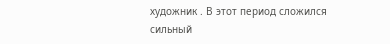художник . В этот период сложился сильный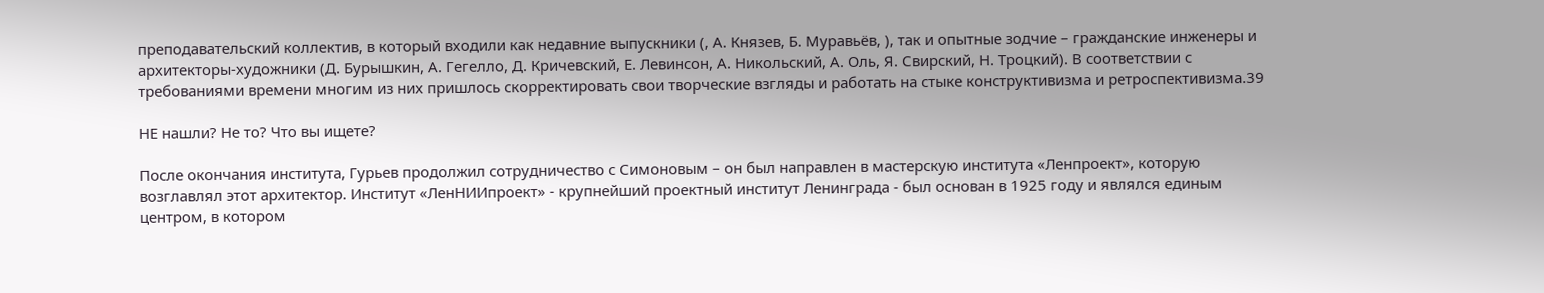преподавательский коллектив, в который входили как недавние выпускники (, А. Князев, Б. Муравьёв, ), так и опытные зодчие – гражданские инженеры и архитекторы-художники (Д. Бурышкин, А. Гегелло, Д. Кричевский, Е. Левинсон, А. Никольский, А. Оль, Я. Свирский, Н. Троцкий). В соответствии с требованиями времени многим из них пришлось скорректировать свои творческие взгляды и работать на стыке конструктивизма и ретроспективизма.39

НЕ нашли? Не то? Что вы ищете?

После окончания института, Гурьев продолжил сотрудничество с Симоновым – он был направлен в мастерскую института «Ленпроект», которую возглавлял этот архитектор. Институт «ЛенНИИпроект» - крупнейший проектный институт Ленинграда - был основан в 1925 году и являлся единым центром, в котором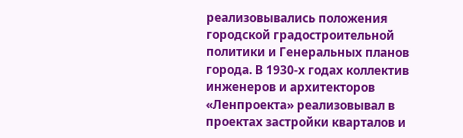реализовывались положения городской градостроительной политики и Генеральных планов города. В 1930-х годах коллектив инженеров и архитекторов «Ленпроекта» реализовывал в проектах застройки кварталов и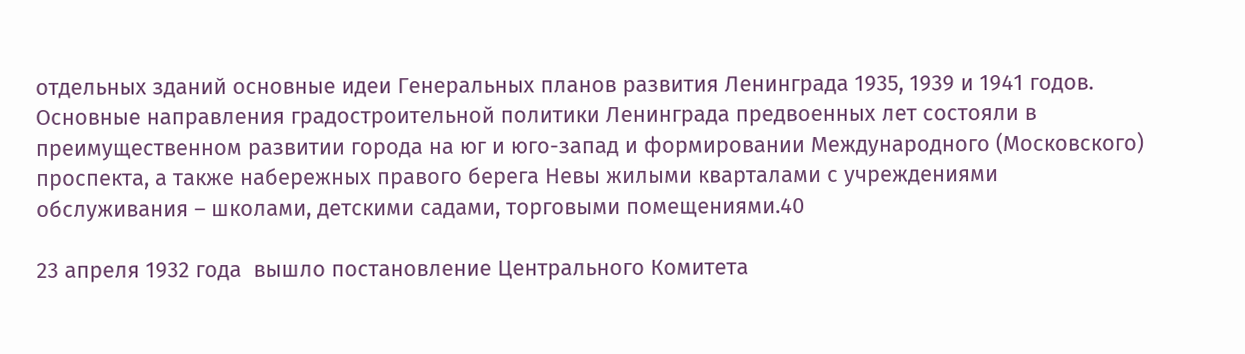отдельных зданий основные идеи Генеральных планов развития Ленинграда 1935, 1939 и 1941 годов. Основные направления градостроительной политики Ленинграда предвоенных лет состояли в преимущественном развитии города на юг и юго-запад и формировании Международного (Московского) проспекта, а также набережных правого берега Невы жилыми кварталами с учреждениями обслуживания – школами, детскими садами, торговыми помещениями.40

23 апреля 1932 года  вышло постановление Центрального Комитета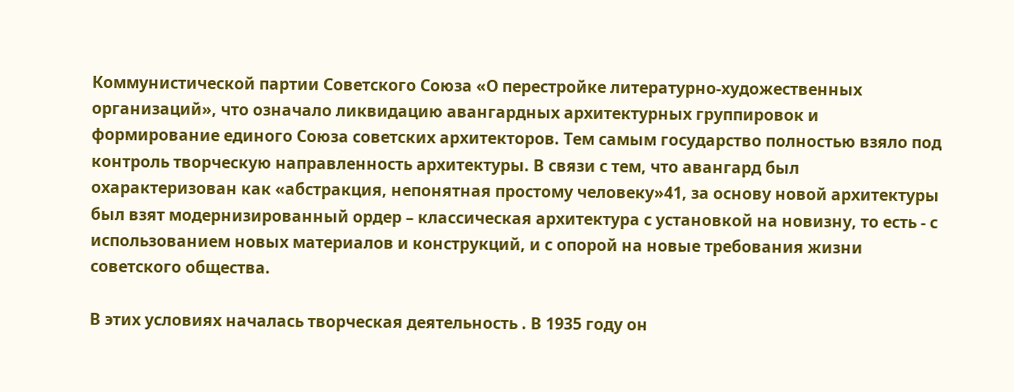Коммунистической партии Советского Союза «О перестройке литературно-художественных организаций», что означало ликвидацию авангардных архитектурных группировок и формирование единого Союза советских архитекторов. Тем самым государство полностью взяло под контроль творческую направленность архитектуры. В связи с тем, что авангард был охарактеризован как «абстракция, непонятная простому человеку»41, за основу новой архитектуры был взят модернизированный ордер – классическая архитектура с установкой на новизну, то есть - с использованием новых материалов и конструкций, и с опорой на новые требования жизни  советского общества.

В этих условиях началась творческая деятельность . В 1935 году он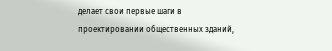делает свои первые шаги в  проектировании общественных зданий,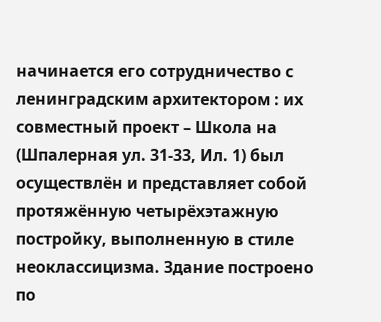начинается его сотрудничество с ленинградским архитектором : их совместный проект – Школа на (Шпалерная ул. 31-33, Ил. 1) был осуществлён и представляет собой протяжённую четырёхэтажную постройку, выполненную в стиле неоклассицизма. Здание построено по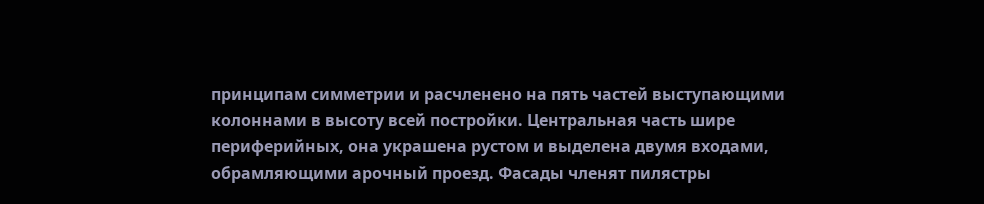принципам симметрии и расчленено на пять частей выступающими колоннами в высоту всей постройки. Центральная часть шире периферийных, она украшена рустом и выделена двумя входами, обрамляющими арочный проезд. Фасады членят пилястры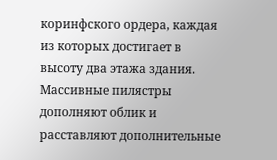коринфского ордера, каждая из которых достигает в высоту два этажа здания. Массивные пилястры дополняют облик и расставляют дополнительные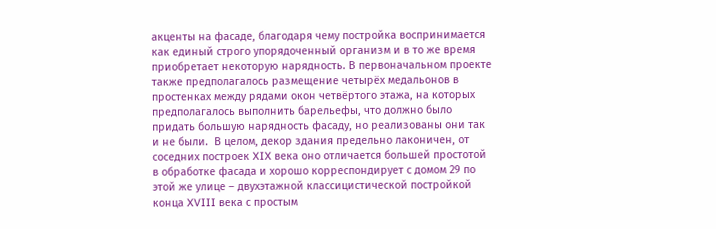акценты на фасаде, благодаря чему постройка воспринимается как единый строго упорядоченный организм и в то же время приобретает некоторую нарядность. В первоначальном проекте также предполагалось размещение четырёх медальонов в простенках между рядами окон четвёртого этажа, на которых предполагалось выполнить барельефы, что должно было придать большую нарядность фасаду, но реализованы они так и не были.  В целом, декор здания предельно лаконичен, от соседних построек XIX века оно отличается большей простотой в обработке фасада и хорошо корреспондирует с домом 29 по этой же улице – двухэтажной классицистической постройкой конца XVIII века с простым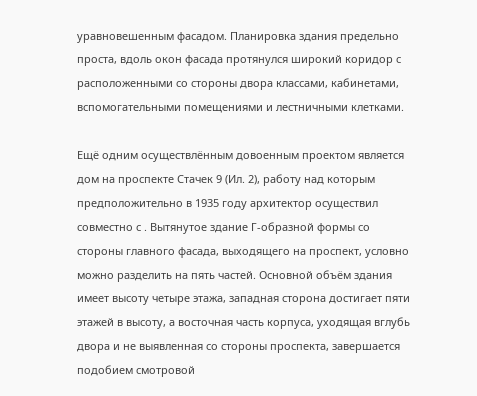уравновешенным фасадом. Планировка здания предельно проста, вдоль окон фасада протянулся широкий коридор с расположенными со стороны двора классами, кабинетами, вспомогательными помещениями и лестничными клетками.

Ещё одним осуществлённым довоенным проектом является дом на проспекте Стачек 9 (Ил. 2), работу над которым предположительно в 1935 году архитектор осуществил совместно с . Вытянутое здание Г-образной формы со стороны главного фасада, выходящего на проспект, условно можно разделить на пять частей. Основной объём здания имеет высоту четыре этажа, западная сторона достигает пяти этажей в высоту, а восточная часть корпуса, уходящая вглубь двора и не выявленная со стороны проспекта, завершается подобием смотровой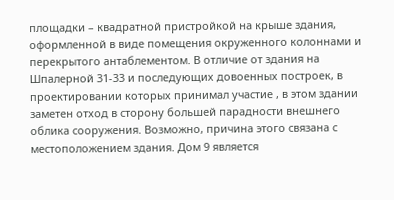площадки – квадратной пристройкой на крыше здания, оформленной в виде помещения окруженного колоннами и перекрытого антаблементом. В отличие от здания на Шпалерной 31-33 и последующих довоенных построек, в проектировании которых принимал участие , в этом здании заметен отход в сторону большей парадности внешнего облика сооружения. Возможно, причина этого связана с местоположением здания. Дом 9 является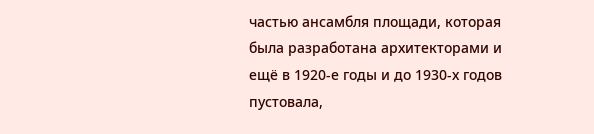частью ансамбля площади, которая была разработана архитекторами и ещё в 1920-е годы и до 1930-х годов пустовала,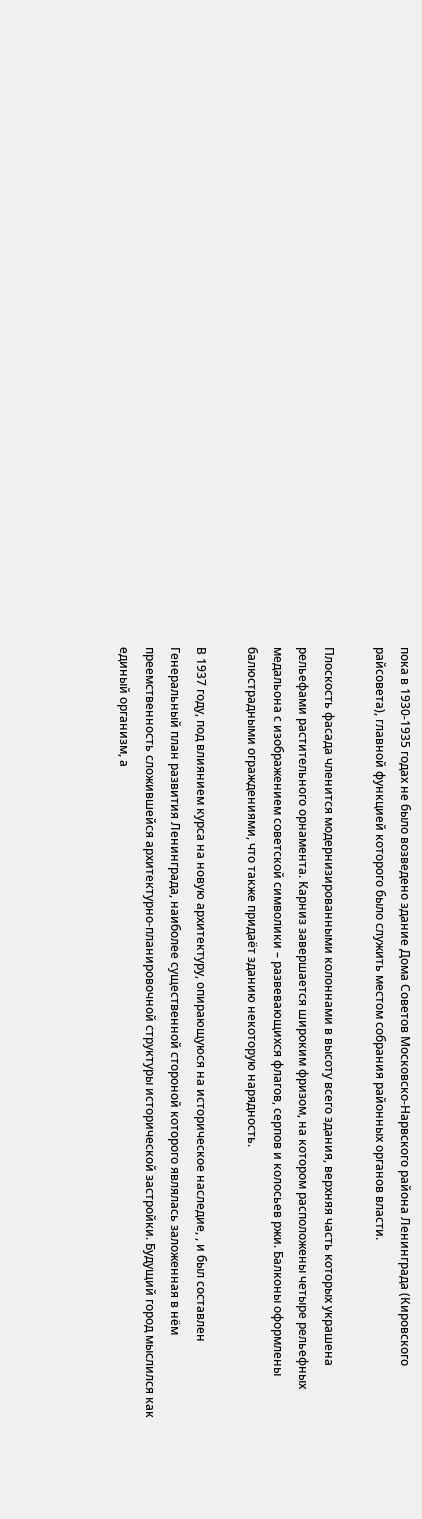пока в 1930-1935 годах не было возведено здание Дома Советов Московско-Нарвского района Ленинграда (Кировского райсовета), главной функцией которого было служить местом собрания районных органов власти.

Плоскость фасада членится модернизированными колоннами в высоту всего здания, верхняя часть которых украшена рельефами растительного орнамента. Карниз завершается широким фризом, на котором расположены четыре рельефных медальона с изображением советской символики – развевающихся флагов, серпов и колосьев ржи. Балконы оформлены балюстрадными ограждениями, что также придаёт зданию некоторую нарядность.

В 1937 году, под влиянием курса на новую архитектуру, опирающуюся на историческое наследие, , и был составлен Генеральный план развития Ленинграда, наиболее существенной стороной которого являлась заложенная в нём преемственность сложившейся архитектурно-планировочной структуры исторической застройки. Будущий город мыслился как единый организм, а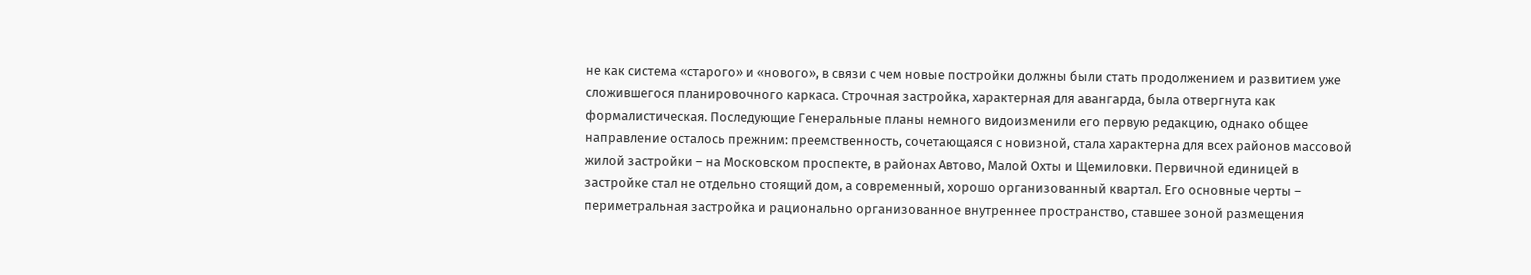не как система «старого» и «нового», в связи с чем новые постройки должны были стать продолжением и развитием уже сложившегося планировочного каркаса. Строчная застройка, характерная для авангарда, была отвергнута как формалистическая. Последующие Генеральные планы немного видоизменили его первую редакцию, однако общее направление осталось прежним: преемственность, сочетающаяся с новизной, стала характерна для всех районов массовой жилой застройки – на Московском проспекте, в районах Автово, Малой Охты и Щемиловки. Первичной единицей в застройке стал не отдельно стоящий дом, а современный, хорошо организованный квартал. Его основные черты – периметральная застройка и рационально организованное внутреннее пространство, ставшее зоной размещения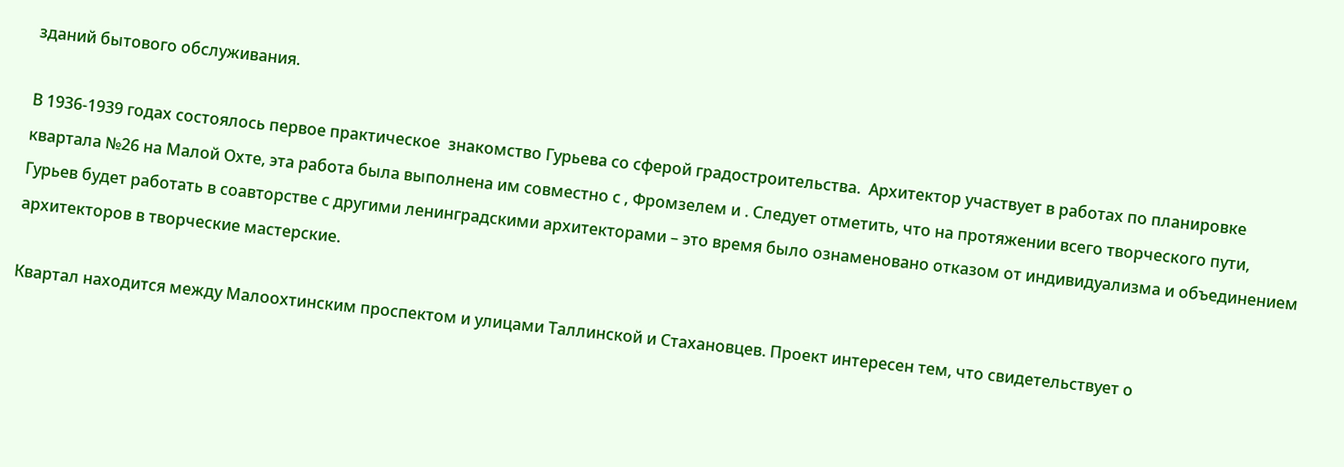зданий бытового обслуживания.

В 1936-1939 годах состоялось первое практическое  знакомство Гурьева со сферой градостроительства.  Архитектор участвует в работах по планировке квартала №26 на Малой Охте, эта работа была выполнена им совместно с , Фромзелем и . Следует отметить, что на протяжении всего творческого пути, Гурьев будет работать в соавторстве с другими ленинградскими архитекторами – это время было ознаменовано отказом от индивидуализма и объединением архитекторов в творческие мастерские.

Квартал находится между Малоохтинским проспектом и улицами Таллинской и Стахановцев. Проект интересен тем, что свидетельствует о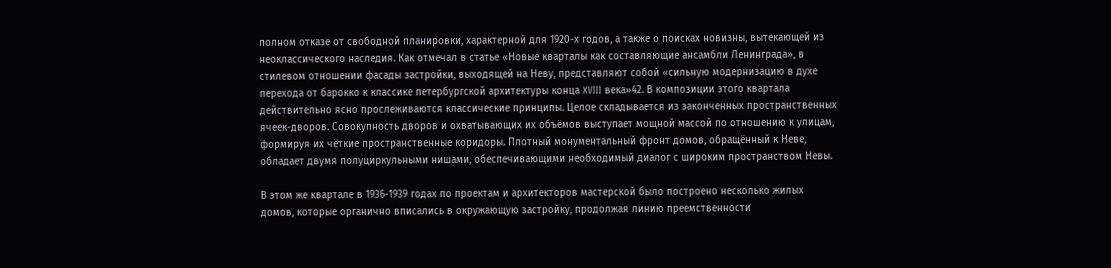полном отказе от свободной планировки, характерной для 1920-х годов, а также о поисках новизны, вытекающей из неоклассического наследия. Как отмечал в статье «Новые кварталы как составляющие ансамбли Ленинграда», в стилевом отношении фасады застройки, выходящей на Неву, представляют собой «сильную модернизацию в духе перехода от барокко к классике петербургской архитектуры конца XVIII века»42. В композиции этого квартала действительно ясно прослеживаются классические принципы. Целое складывается из законченных пространственных ячеек-дворов. Совокупность дворов и охватывающих их объёмов выступает мощной массой по отношению к улицам, формируя их чёткие пространственные коридоры. Плотный монументальный фронт домов, обращённый к Неве, обладает двумя полуциркульными нишами, обеспечивающими необходимый диалог с широким пространством Невы.

В этом же квартале в 1936-1939 годах по проектам и архитекторов мастерской было построено несколько жилых домов, которые органично вписались в окружающую застройку, продолжая линию преемственности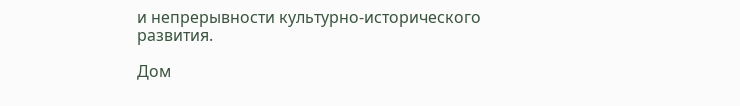и непрерывности культурно-исторического развития.

Дом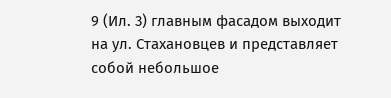9 (Ил. 3) главным фасадом выходит на ул. Стахановцев и представляет собой небольшое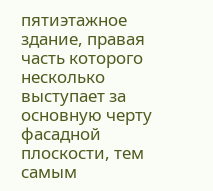пятиэтажное здание, правая часть которого несколько выступает за основную черту фасадной плоскости, тем самым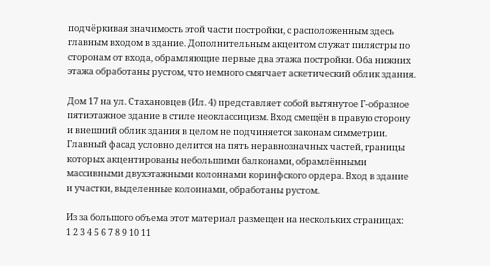подчёркивая значимость этой части постройки, с расположенным здесь главным входом в здание. Дополнительным акцентом служат пилястры по сторонам от входа, обрамляющие первые два этажа постройки. Оба нижних этажа обработаны рустом, что немного смягчает аскетический облик здания.

Дом 17 на ул. Стахановцев (Ил. 4) представляет собой вытянутое Г-образное пятиэтажное здание в стиле неоклассицизм. Вход смещён в правую сторону и внешний облик здания в целом не подчиняется законам симметрии. Главный фасад условно делится на пять неравнозначных частей, границы которых акцентированы небольшими балконами, обрамлёнными массивными двухэтажными колоннами коринфского ордера. Вход в здание и участки, выделенные колоннами, обработаны рустом.

Из за большого объема этот материал размещен на нескольких страницах:
1 2 3 4 5 6 7 8 9 10 11